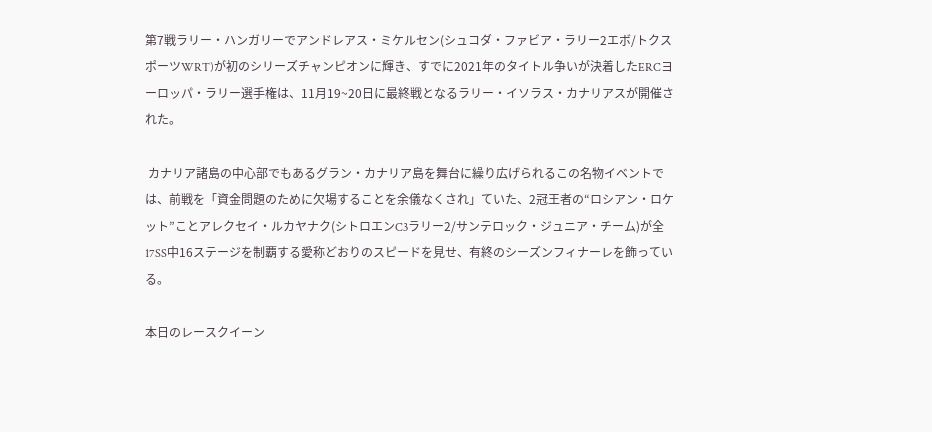第7戦ラリー・ハンガリーでアンドレアス・ミケルセン(シュコダ・ファビア・ラリー2エボ/トクスポーツWRT)が初のシリーズチャンピオンに輝き、すでに2021年のタイトル争いが決着したERCヨーロッパ・ラリー選手権は、11月19~20日に最終戦となるラリー・イソラス・カナリアスが開催された。

 カナリア諸島の中心部でもあるグラン・カナリア島を舞台に繰り広げられるこの名物イベントでは、前戦を「資金問題のために欠場することを余儀なくされ」ていた、2冠王者の“ロシアン・ロケット”ことアレクセイ・ルカヤナク(シトロエンC3ラリー2/サンテロック・ジュニア・チーム)が全17SS中16ステージを制覇する愛称どおりのスピードを見せ、有終のシーズンフィナーレを飾っている。

本日のレースクイーン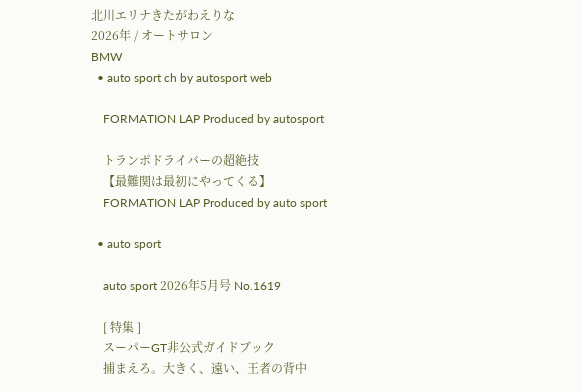北川エリナきたがわえりな
2026年 / オートサロン
BMW
  • auto sport ch by autosport web

    FORMATION LAP Produced by autosport

    トランポドライバーの超絶技
    【最難関は最初にやってくる】
    FORMATION LAP Produced by auto sport

  • auto sport

    auto sport 2026年5月号 No.1619

    [ 特集 ]
    スーパーGT非公式ガイドブック
    捕まえろ。大きく、遠い、王者の背中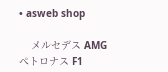• asweb shop

    メルセデス AMG ペトロナス F1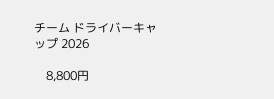チーム ドライバーキャップ 2026

    8,800円